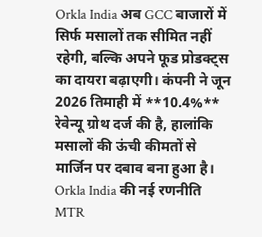Orkla India अब GCC बाजारों में सिर्फ मसालों तक सीमित नहीं रहेगी, बल्कि अपने फूड प्रोडक्ट्स का दायरा बढ़ाएगी। कंपनी ने जून 2026 तिमाही में **10.4%** रेवेन्यू ग्रोथ दर्ज की है, हालांकि मसालों की ऊंची कीमतों से मार्जिन पर दबाव बना हुआ है।
Orkla India की नई रणनीति
MTR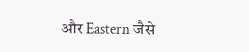और Eastern जैसे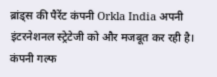ब्रांड्स की पैरेंट कंपनी Orkla India अपनी इंटरनेशनल स्ट्रेटेजी को और मजबूत कर रही है। कंपनी गल्फ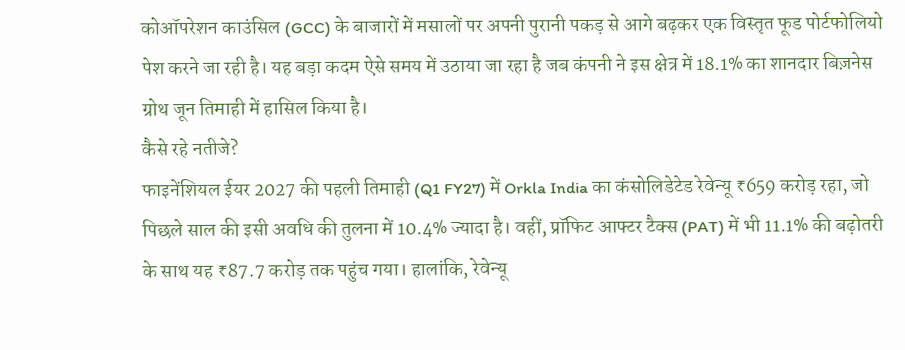कोऑपरेशन काउंसिल (GCC) के बाजारों में मसालों पर अपनी पुरानी पकड़ से आगे बढ़कर एक विस्तृत फूड पोर्टफोलियो पेश करने जा रही है। यह बड़ा कदम ऐसे समय में उठाया जा रहा है जब कंपनी ने इस क्षेत्र में 18.1% का शानदार बिज़नेस ग्रोथ जून तिमाही में हासिल किया है।
कैसे रहे नतीजे?
फाइनेंशियल ईयर 2027 की पहली तिमाही (Q1 FY27) में Orkla India का कंसोलिडेटेड रेवेन्यू ₹659 करोड़ रहा, जो पिछले साल की इसी अवधि की तुलना में 10.4% ज्यादा है। वहीं, प्रॉफिट आफ्टर टैक्स (PAT) में भी 11.1% की बढ़ोतरी के साथ यह ₹87.7 करोड़ तक पहुंच गया। हालांकि, रेवेन्यू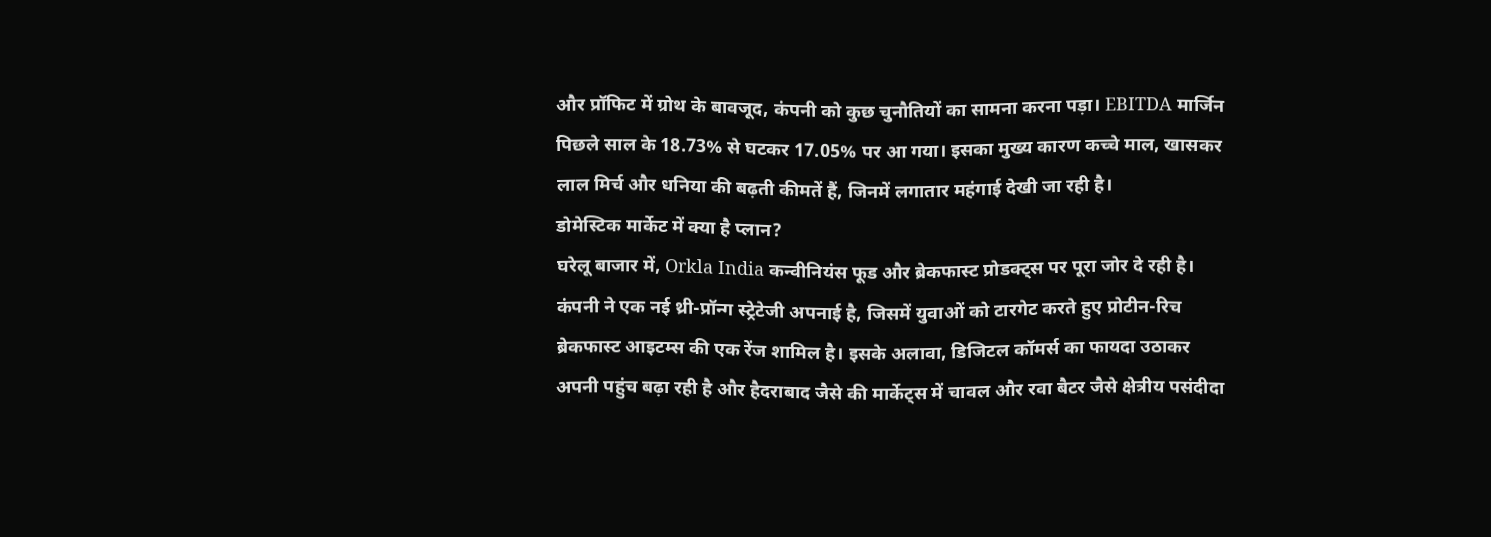और प्रॉफिट में ग्रोथ के बावजूद, कंपनी को कुछ चुनौतियों का सामना करना पड़ा। EBITDA मार्जिन पिछले साल के 18.73% से घटकर 17.05% पर आ गया। इसका मुख्य कारण कच्चे माल, खासकर लाल मिर्च और धनिया की बढ़ती कीमतें हैं, जिनमें लगातार महंगाई देखी जा रही है।
डोमेस्टिक मार्केट में क्या है प्लान?
घरेलू बाजार में, Orkla India कन्वीनियंस फूड और ब्रेकफास्ट प्रोडक्ट्स पर पूरा जोर दे रही है। कंपनी ने एक नई थ्री-प्रॉन्ग स्ट्रेटेजी अपनाई है, जिसमें युवाओं को टारगेट करते हुए प्रोटीन-रिच ब्रेकफास्ट आइटम्स की एक रेंज शामिल है। इसके अलावा, डिजिटल कॉमर्स का फायदा उठाकर अपनी पहुंच बढ़ा रही है और हैदराबाद जैसे की मार्केट्स में चावल और रवा बैटर जैसे क्षेत्रीय पसंदीदा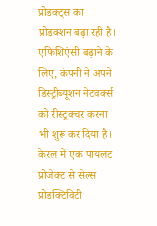प्रोडक्ट्स का प्रोडक्शन बढ़ा रही है। एफिशिएंसी बढ़ाने के लिए, कंपनी ने अपने डिस्ट्रीब्यूशन नेटवर्क्स को रीस्ट्रक्चर करना भी शुरू कर दिया है। केरल में एक पायलट प्रोजेक्ट से सेल्स प्रोडक्टिविटी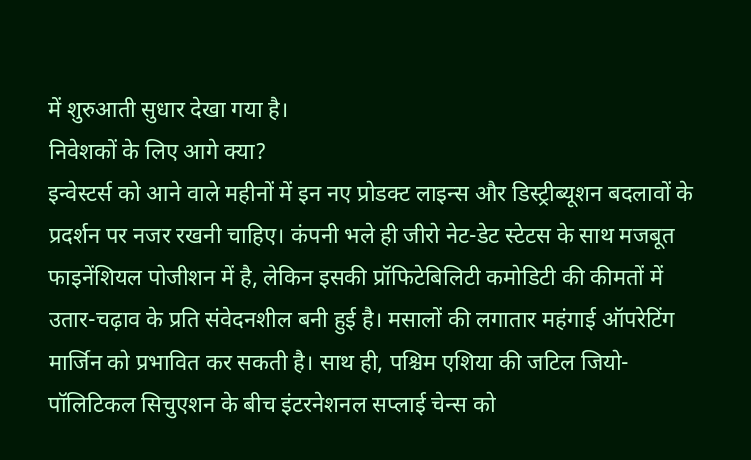में शुरुआती सुधार देखा गया है।
निवेशकों के लिए आगे क्या?
इन्वेस्टर्स को आने वाले महीनों में इन नए प्रोडक्ट लाइन्स और डिस्ट्रीब्यूशन बदलावों के प्रदर्शन पर नजर रखनी चाहिए। कंपनी भले ही जीरो नेट-डेट स्टेटस के साथ मजबूत फाइनेंशियल पोजीशन में है, लेकिन इसकी प्रॉफिटेबिलिटी कमोडिटी की कीमतों में उतार-चढ़ाव के प्रति संवेदनशील बनी हुई है। मसालों की लगातार महंगाई ऑपरेटिंग मार्जिन को प्रभावित कर सकती है। साथ ही, पश्चिम एशिया की जटिल जियो-पॉलिटिकल सिचुएशन के बीच इंटरनेशनल सप्लाई चेन्स को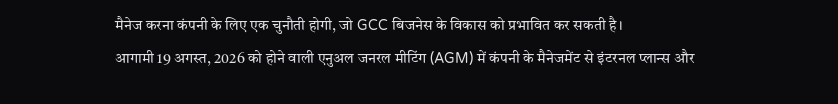मैनेज करना कंपनी के लिए एक चुनौती होगी, जो GCC बिजनेस के विकास को प्रभावित कर सकती है।
आगामी 19 अगस्त, 2026 को होने वाली एनुअल जनरल मीटिंग (AGM) में कंपनी के मैनेजमेंट से इंटरनल प्लान्स और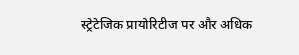स्ट्रेटेजिक प्रायोरिटीज पर और अधिक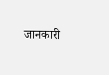जानकारी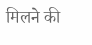मिलने की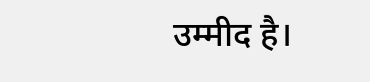उम्मीद है।